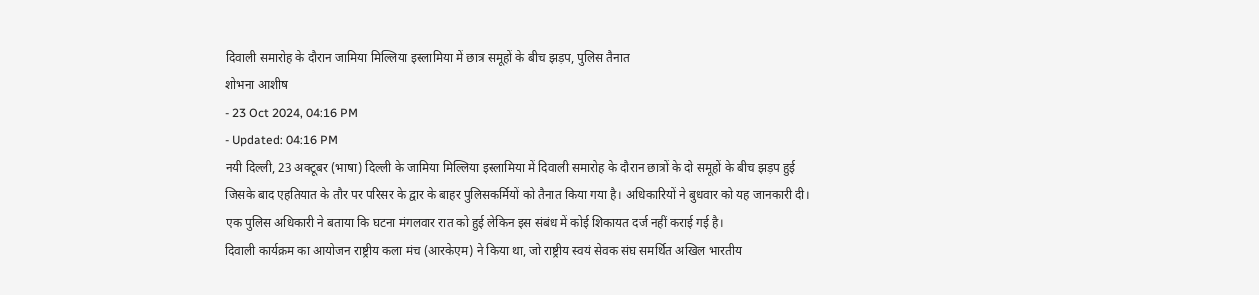दिवाली समारोह के दौरान जामिया मिल्लिया इस्लामिया में छात्र समूहों के बीच झड़प, पुलिस तैनात
शोभना आशीष
- 23 Oct 2024, 04:16 PM
- Updated: 04:16 PM
नयी दिल्ली, 23 अक्टूबर (भाषा) दिल्ली के जामिया मिल्लिया इस्लामिया में दिवाली समारोह के दौरान छात्रों के दो समूहों के बीच झड़प हुई जिसके बाद एहतियात के तौर पर परिसर के द्वार के बाहर पुलिसकर्मियों को तैनात किया गया है। अधिकारियों ने बुधवार को यह जानकारी दी।
एक पुलिस अधिकारी ने बताया कि घटना मंगलवार रात को हुई लेकिन इस संबंध में कोई शिकायत दर्ज नहीं कराई गई है।
दिवाली कार्यक्रम का आयोजन राष्ट्रीय कला मंच (आरकेएम) ने किया था, जो राष्ट्रीय स्वयं सेवक संघ समर्थित अखिल भारतीय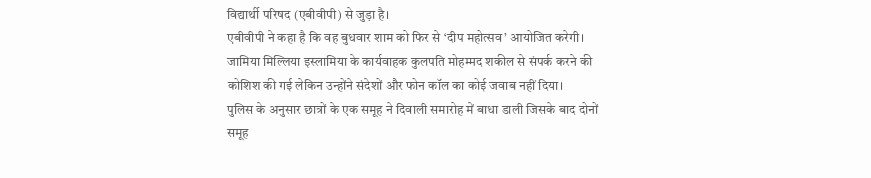विद्यार्थी परिषद (एबीवीपी) से जुड़ा है।
एबीवीपी ने कहा है कि वह बुधवार शाम को फिर से ‘दीप महोत्सव’ आयोजित करेगी।
जामिया मिल्लिया इस्लामिया के कार्यवाहक कुलपति मोहम्मद शकील से संपर्क करने की कोशिश की गई लेकिन उन्होंने संदेशों और फोन कॉल का कोई जवाब नहीं दिया।
पुलिस के अनुसार छात्रों के एक समूह ने दिवाली समारोह में बाधा डाली जिसके बाद दोनों समूह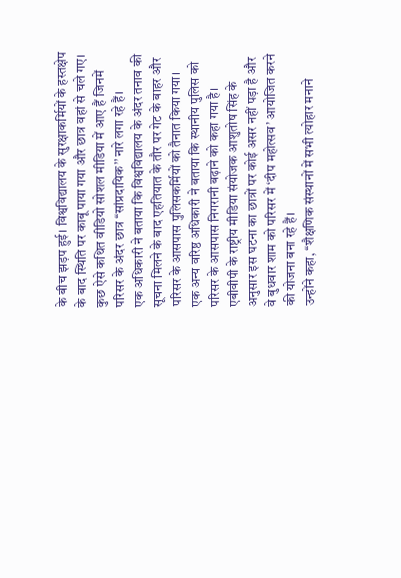के बीच झड़प हुई। विश्वविद्यालय के सुरक्षाकर्मियों के हस्तक्षेप के बाद स्थिति पर काबू पाया गया और छात्र वहां से चले गए।
कुछ ऐसे कथित वीडियो सोशल मीडिया में आए हैं जिनमें परिसर के अंदर छात्र ‘‘सांप्रदायिक’’ नारे लगा रहे हैं।
एक अधिकारी ने बताया कि विश्वविद्यालय के अंदर तनाव की सूचना मिलने के बाद एहतियात के तौर पर गेट के बाहर और परिसर के आसपास पुलिसकर्मियों को तैनात किया गया।
एक अन्य वरिष्ठ अधिकारी ने बताया कि स्थानीय पुलिस को परिसर के आसपास निगरानी बढ़ाने को कहा गया है।
एबीवीपी के राष्ट्रीय मीडिया संयोजक आशुतोष सिंह के अनुसार इस घटना का छात्रों पर कोई असर नहीं पड़ा है और वे बुधवार शाम को परिसर में ‘दीप महोत्सव’ आयोजित करने की योजना बना रहे हैं।
उन्होंने कहा, ‘‘शैक्षणिक संस्थानों में सभी त्योहार मनाने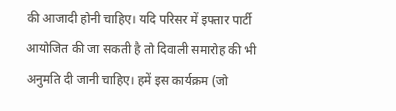की आजादी होनी चाहिए। यदि परिसर में इफ्तार पार्टी आयोजित की जा सकती है तो दिवाली समारोह की भी अनुमति दी जानी चाहिए। हमें इस कार्यक्रम (जो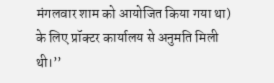मंगलवार शाम को आयोजित किया गया था) के लिए प्रॉक्टर कार्यालय से अनुमति मिली थी।’’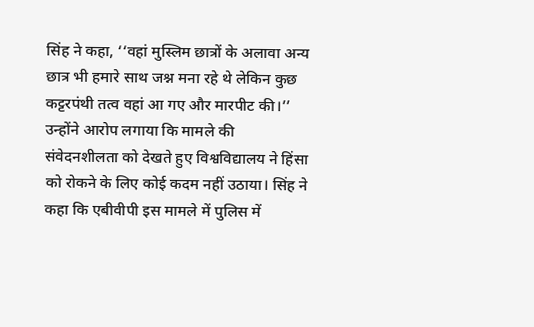सिंह ने कहा, ‘‘वहां मुस्लिम छात्रों के अलावा अन्य छात्र भी हमारे साथ जश्न मना रहे थे लेकिन कुछ कट्टरपंथी तत्व वहां आ गए और मारपीट की।’’
उन्होंने आरोप लगाया कि मामले की संवेदनशीलता को देखते हुए विश्वविद्यालय ने हिंसा को रोकने के लिए कोई कदम नहीं उठाया। सिंह ने कहा कि एबीवीपी इस मामले में पुलिस में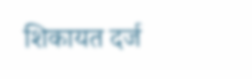शिकायत दर्ज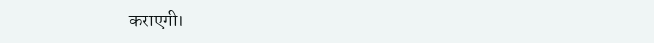कराएगी।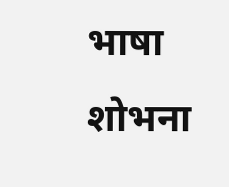भाषा शोभना